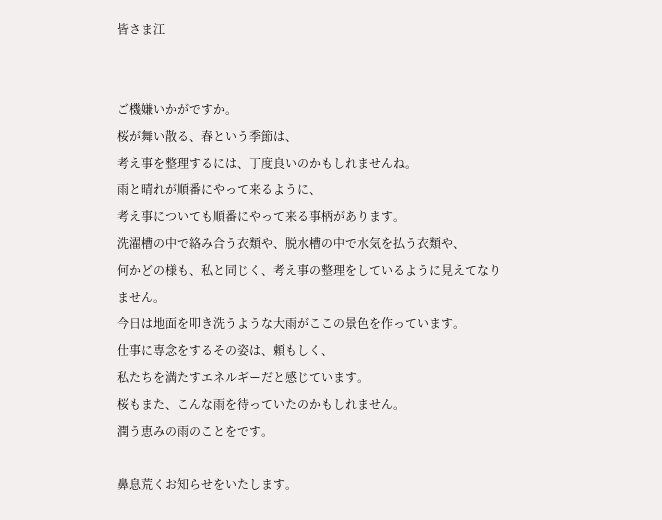皆さま江


ご機嫌いかがですか。
桜が舞い散る、春という季節は、
考え事を整理するには、丁度良いのかもしれませんね。
雨と晴れが順番にやって来るように、
考え事についても順番にやって来る事柄があります。
洗濯槽の中で絡み合う衣類や、脱水槽の中で水気を払う衣類や、
何かどの様も、私と同じく、考え事の整理をしているように見えてなりません。
今日は地面を叩き洗うような大雨がここの景色を作っています。
仕事に専念をするその姿は、頼もしく、
私たちを満たすエネルギーだと感じています。
桜もまた、こんな雨を待っていたのかもしれません。
潤う恵みの雨のことをです。

鼻息荒くお知らせをいたします。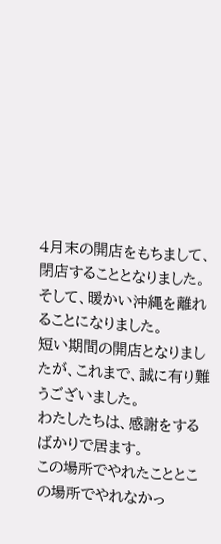4月末の開店をもちまして、閉店することとなりました。
そして、暖かい沖縄を離れることになりました。
短い期間の開店となりましたが、これまで、誠に有り難うございました。
わたしたちは、感謝をするばかりで居ます。
この場所でやれたこととこの場所でやれなかっ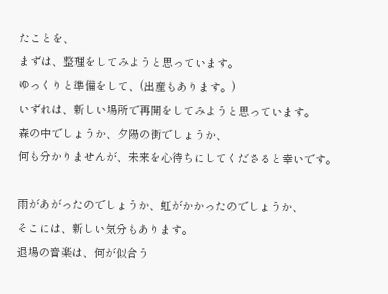たことを、
まずは、整理をしてみようと思っています。
ゆっくりと準備をして、(出産もあります。)
いずれは、新しい場所で再開をしてみようと思っています。
森の中でしょうか、夕陽の街でしょうか、
何も分かりませんが、未来を心待ちにしてくださると幸いです。

雨があがったのでしょうか、虹がかかったのでしょうか、
そこには、新しい気分もあります。
退場の音楽は、何が似合う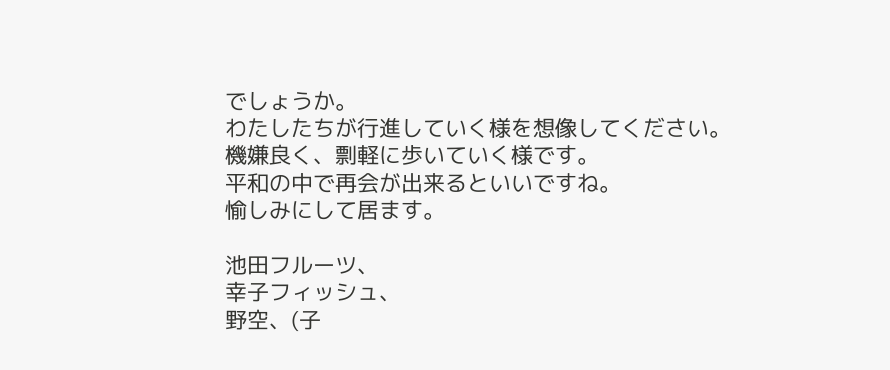でしょうか。
わたしたちが行進していく様を想像してください。
機嫌良く、剽軽に歩いていく様です。
平和の中で再会が出来るといいですね。
愉しみにして居ます。

池田フルーツ、
幸子フィッシュ、
野空、(子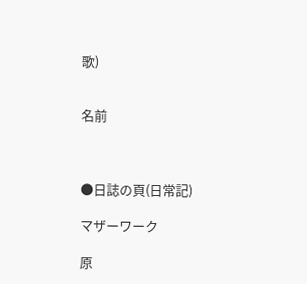歌)


名前



●日誌の頁(日常記)

マザーワーク

原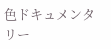色ドキュメンタリー